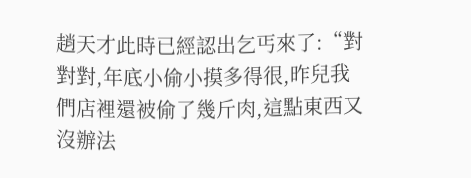趙天才此時已經認出乞丐來了:“對對對,年底小偷小摸多得很,昨兒我們店裡還被偷了幾斤肉,這點東西又沒辦法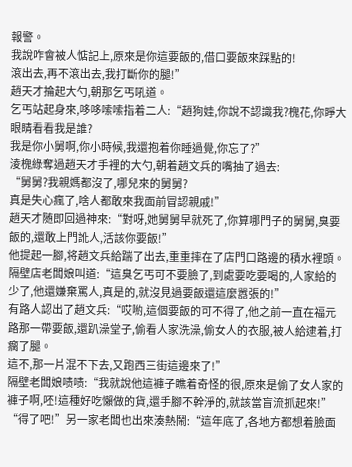報警。
我說咋會被人惦記上,原來是你這要飯的,借口要飯來踩點的!
滾出去,再不滾出去,我打斷你的腿!”
趙天才掄起大勺,朝那乞丐吼道。
乞丐站起身來,哆哆嗦嗦指着二人:“趙狗娃,你說不認識我?槐花,你睜大眼睛看看我是誰?
我是你小舅啊,你小時候,我還抱着你睡過覺,你忘了?”
淩槐綠奪過趙天才手裡的大勺,朝着趙文兵的嘴抽了過去:
“舅舅?我親媽都沒了,哪兒來的舅舅?
真是失心瘋了,啥人都敢來我面前冒認親戚!”
趙天才随即回過神來:“對呀,她舅舅早就死了,你算哪門子的舅舅,臭要飯的,還敢上門訛人,活該你要飯!”
他提起一腳,将趙文兵給踹了出去,重重摔在了店門口路邊的積水裡頭。
隔壁店老闆娘叫道:“這臭乞丐可不要臉了,到處要吃要喝的,人家給的少了,他還嫌棄罵人,真是的,就沒見過要飯還這麼嚣張的!”
有路人認出了趙文兵:“哎喲,這個要飯的可不得了,他之前一直在福元路那一帶要飯,還趴澡堂子,偷看人家洗澡,偷女人的衣服,被人給逮着,打瘸了腿。
這不,那一片混不下去,又跑西三街這邊來了!”
隔壁老闆娘啧啧:“我就說他這褲子瞧着奇怪的很,原來是偷了女人家的褲子啊,呸!這種好吃懶做的貨,還手腳不幹淨的,就該當盲流抓起來!”
“得了吧!”另一家老闆也出來湊熱鬧:“這年底了,各地方都想着臉面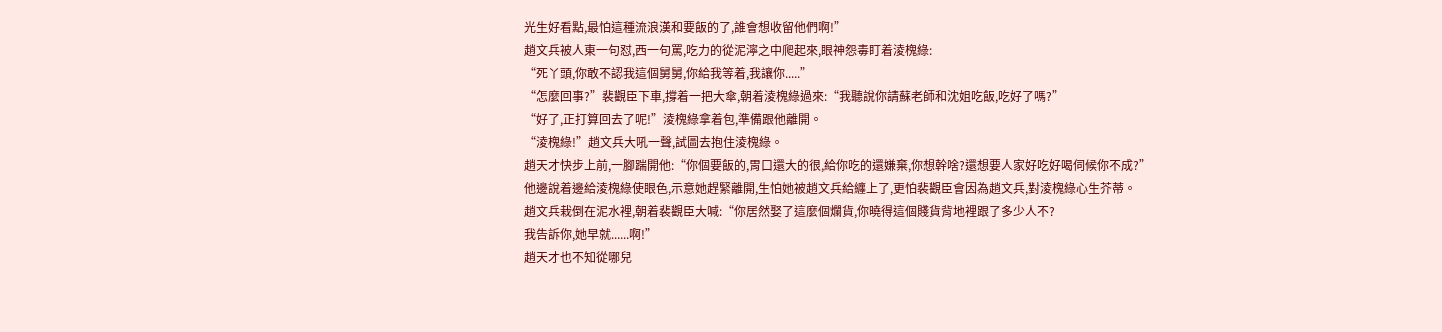光生好看點,最怕這種流浪漢和要飯的了,誰會想收留他們啊!”
趙文兵被人東一句怼,西一句罵,吃力的從泥濘之中爬起來,眼神怨毒盯着淩槐綠:
“死丫頭,你敢不認我這個舅舅,你給我等着,我讓你.....”
“怎麼回事?”裴觀臣下車,撐着一把大傘,朝着淩槐綠過來:“我聽說你請蘇老師和沈姐吃飯,吃好了嗎?”
“好了,正打算回去了呢!”淩槐綠拿着包,準備跟他離開。
“淩槐綠!”趙文兵大吼一聲,試圖去抱住淩槐綠。
趙天才快步上前,一腳踹開他:“你個要飯的,胃口還大的很,給你吃的還嫌棄,你想幹啥?還想要人家好吃好喝伺候你不成?”
他邊說着邊給淩槐綠使眼色,示意她趕緊離開,生怕她被趙文兵給纏上了,更怕裴觀臣會因為趙文兵,對淩槐綠心生芥蒂。
趙文兵栽倒在泥水裡,朝着裴觀臣大喊:“你居然娶了這麼個爛貨,你曉得這個賤貨背地裡跟了多少人不?
我告訴你,她早就......啊!”
趙天才也不知從哪兒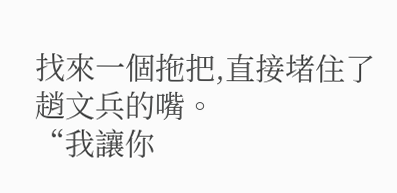找來一個拖把,直接堵住了趙文兵的嘴。
“我讓你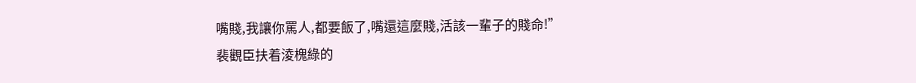嘴賤,我讓你罵人,都要飯了,嘴還這麼賤,活該一輩子的賤命!”
裴觀臣扶着淩槐綠的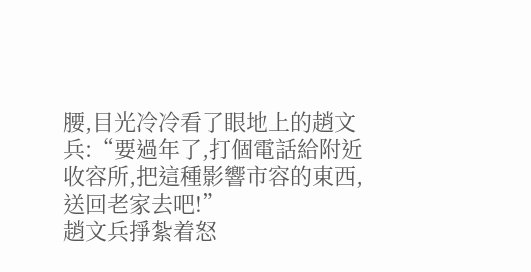腰,目光冷冷看了眼地上的趙文兵:“要過年了,打個電話給附近收容所,把這種影響市容的東西,送回老家去吧!”
趙文兵掙紮着怒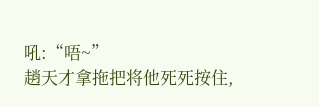吼:“唔~”
趙天才拿拖把将他死死按住,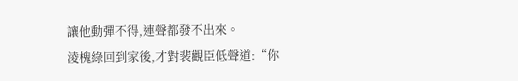讓他動彈不得,連聲都發不出來。
淩槐綠回到家後,才對裴觀臣低聲道:“你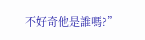不好奇他是誰嗎?”